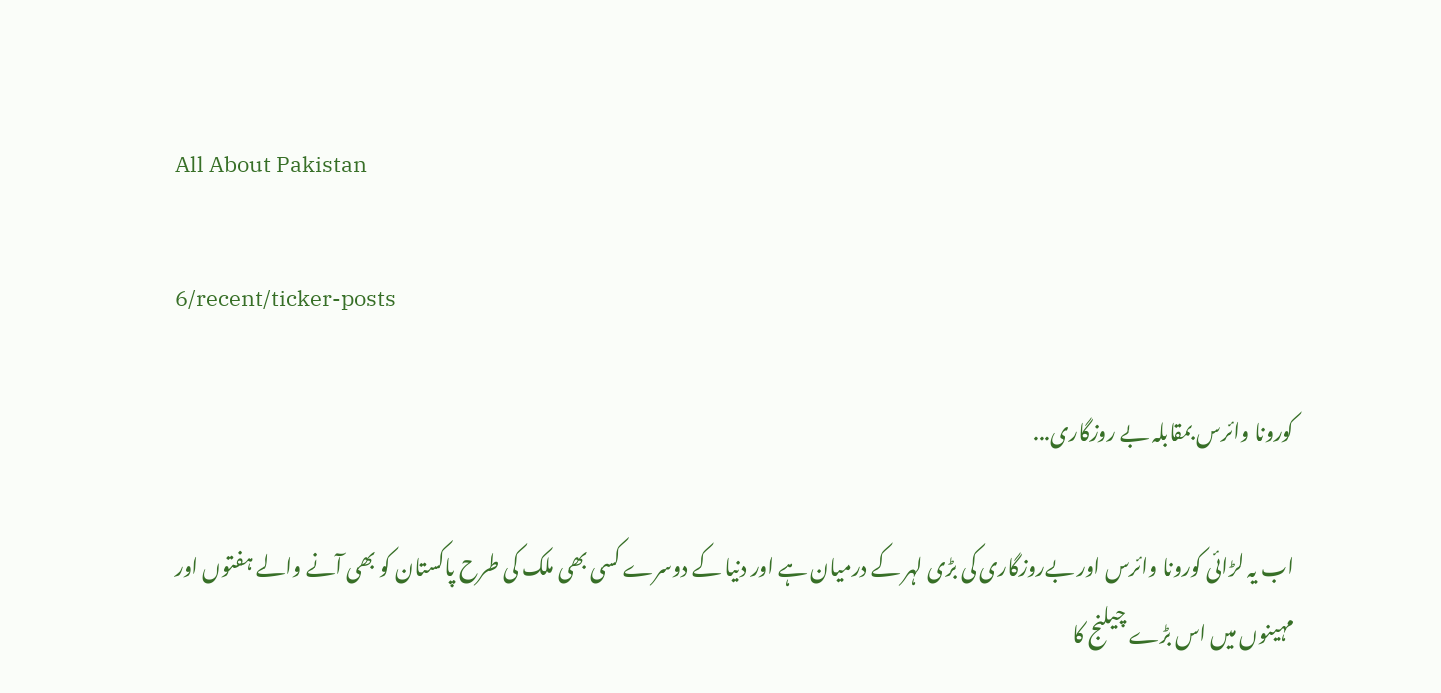All About Pakistan

6/recent/ticker-posts

کورونا وائرس بمقابلہ بے روزگاری...

اب یہ لڑائی کورونا وائرس اور بےروزگاری کی بڑی لہر کے درمیان ہے اور دنیا کے دوسرے کسی بھی ملک کی طرح پاکستان کو بھی آنے والے ہفتوں اور مہینوں میں اس بڑے چیلنج کا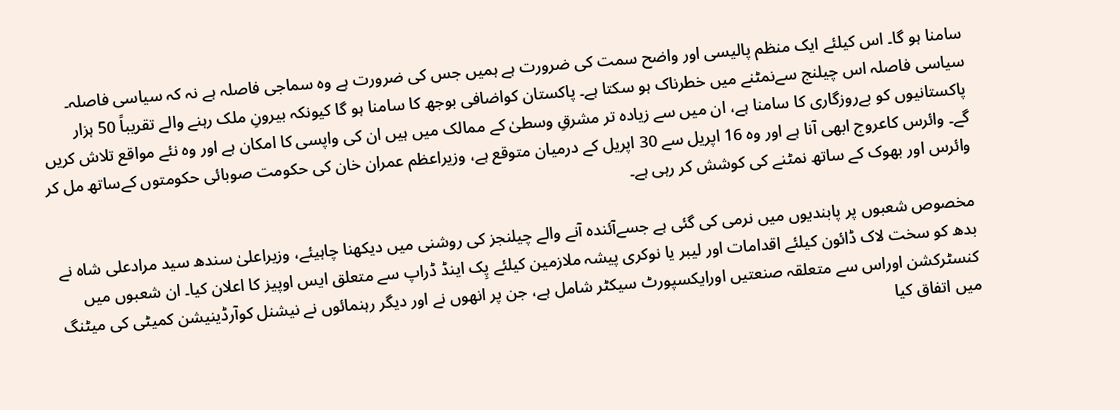سامنا ہو گا۔ اس کیلئے ایک منظم پالیسی اور واضح سمت کی ضرورت ہے ہمیں جس کی ضرورت ہے وہ سماجی فاصلہ ہے نہ کہ سیاسی فاصلہ۔ سیاسی فاصلہ اس چیلنج سےنمٹنے میں خطرناک ہو سکتا ہے۔ پاکستان کواضافی بوجھ کا سامنا ہو گا کیونکہ بیرونِ ملک رہنے والے تقریباً 50 ہزار پاکستانیوں کو بےروزگاری کا سامنا ہے، ان میں سے زیادہ تر مشرقِ وسطیٰ کے ممالک میں ہیں ان کی واپسی کا امکان ہے اور وہ نئے مواقع تلاش کریں گے۔ وائرس کاعروج ابھی آنا ہے اور وہ 16 اپریل سے 30 اپریل کے درمیان متوقع ہے، وزیراعظم عمران خان کی حکومت صوبائی حکومتوں کےساتھ مل کر وائرس اور بھوک کے ساتھ نمٹنے کی کوشش کر رہی ہے۔

مخصوص شعبوں پر پابندیوں میں نرمی کی گئی ہے جسےآئندہ آنے والے چیلنجز کی روشنی میں دیکھنا چاہیئے، وزیراعلیٰ سندھ سید مرادعلی شاہ نے بدھ کو سخت لاک ڈائون کیلئے اقدامات اور لیبر یا نوکری پیشہ ملازمین کیلئے پِک اینڈ ڈراپ سے متعلق ایس اوپیز کا اعلان کیا۔ ان شعبوں میں کنسٹرکشن اوراس سے متعلقہ صنعتیں اورایکسپورٹ سیکٹر شامل ہے، جن پر انھوں نے اور دیگر رہنمائوں نے نیشنل کوآرڈینیشن کمیٹی کی میٹنگ میں اتفاق کیا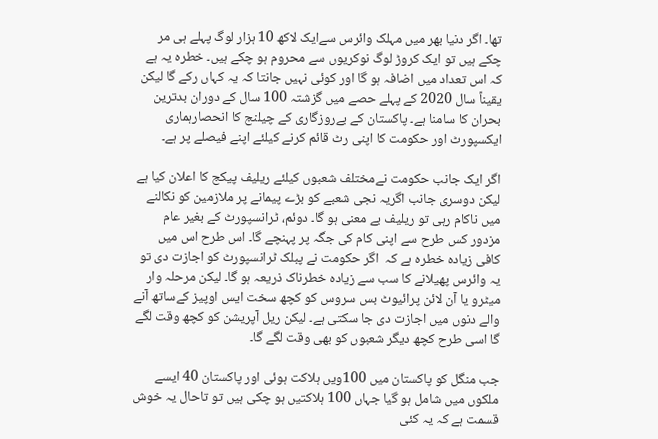تھا۔ اگر دنیا بھر میں مہلک وائرس سےایک لاکھ 10 ہزار لوگ پہلے ہی مر چکے ہیں تو ایک کروڑ لوگ نوکریوں سے محروم ہو چکے ہیں۔ خطرہ یہ ہے کہ اس تعداد میں اضافہ ہو گا اور کوئی نہیں جانتا کہ یہ کہاں رکے گا لیکن یقیناً سال 2020 کے پہلے حصے میں گزشتہ 100 سال کے دوران بدترین بحران کا سامنا ہے۔ پاکستان کے بےروزگاری کے چیلنج کا انحصارہماری ایکسپورٹ اور حکومت کا اپنی رٹ قائم کرنے کیلئے اپنے فیصلے پر ہے۔

اگر ایک جانب حکومت نےمختلف شعبوں کیلئے ریلیف پیکج کا اعلان کیا ہے لیکن دوسری جانب اگریہ نجی شعبے کو بڑے پیمانے پر ملازمین کو نکالنے میں ناکام رہی تو ریلیف بے معنی ہو گا۔ دوئم، ٹرانسپورٹ کے بغیر عام مزدور کس طرح سے اپنی کام کی جگہ پر پہنچے گا۔ اس طرح اس میں کافی زیادہ خطرہ ہے کہ  اگر حکومت نے پبلک ٹرانسپورٹ کو اجازت دی تو یہ وائرس پھیلانے کا سب سے زیادہ خطرناک ذریعہ ہو گا۔ لیکن مرحلہ وار میٹرو یا آن لائن پرائیوٹ بس سروس کو کچھ سخت ایس اوپیز کےساتھ آنے والے دنوں میں اجازت دی جا سکتی ہے۔ لیکن ریل آپریشن کو کچھ وقت لگے گا اسی طرح کچھ دیگر شعبوں کو بھی وقت لگے گا۔

جب منگل کو پاکستان میں 100ویں ہلاکت ہوئی اور پاکستان 40 ایسے ملکوں میں شامل ہو گیا جہاں 100 ہلاکتیں ہو چکی ہیں تو تاحال یہ خوش قسمت ہے کہ یہ کئی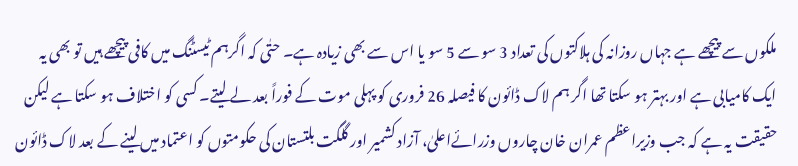ملکوں سے پیچھے ہے جہاں روزانہ کی ہلاکتوں کی تعداد 3 سو سے 5 سو یا اس سے بھی زیادہ ہے۔ حتٰی کہ اگرہم ٹیسٹنگ میں کافی پیچھے ہیں تو بھی یہ ایک کامیابی ہے اور بہتر ہو سکتا تھا اگر ہم لاک ڈائون کا فیصلہ 26 فروری کو پہلی موت کے فوراً بعد لے لیتے۔ کسی کو اختلاف ہو سکتا ہے لیکن حقیقت یہ ہے کہ جب وزیراعظم عمران خان چاروں وزرائےاعلیٰ، آزاد کشمیر اور گلگت بلتستان کی حکومتوں کو اعتماد میں لینے کے بعد لاک ڈائون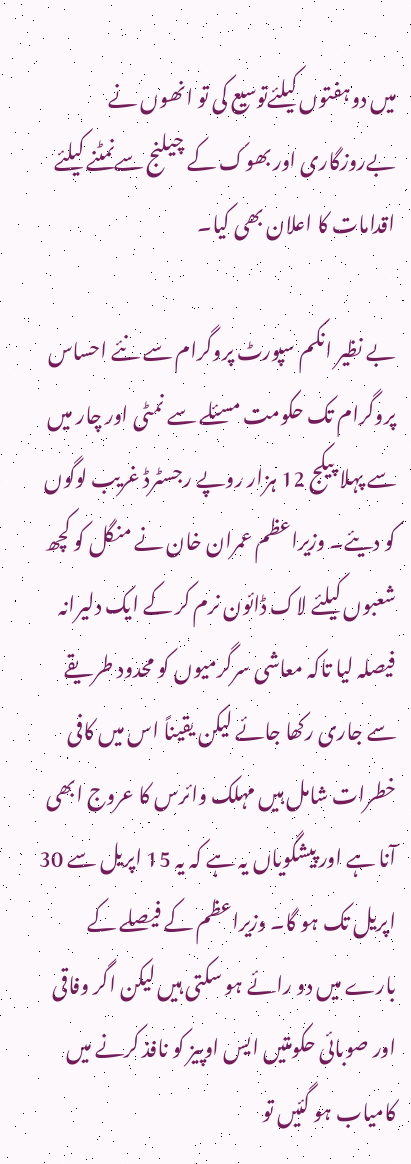میں دوہفتوں کیلئےتوسیع کی تو انھوں نے بےروزگاری اور بھوک کے چیلنج سےنمٹنے کیلئے اقدامات کا اعلان بھی کیا۔

بے نظیر انکم سپورٹ پروگرام سے نئے احساس پروگرام تک حکومت مسئلے سے نمٹی اور چار میں سے پہلا پیکج 12 ہزار روپے رجسٹرڈ غریب لوگوں کو دیئے۔ وزیراعظم عمران خان نے منگل کو کچھ شعبوں کیلئے لاک ڈائون نرم کر کے ایک دلیرانہ فیصلہ لیا تاکہ معاشی سرگرمیوں کو محدود طریقے سے جاری رکھا جائے لیکن یقیناً اس میں کافی خطرات شامل ہیں مہلک وائرس کا عروج ابھی آنا ہے اور پیشگویاں یہ ہے کہ یہ 15 اپریل سے 30 اپریل تک ہو گا۔ وزیراعظم کے فیصلے کے بارے میں دو رائے ہو سکتی ہیں لیکن اگر وفاقی اور صوبائی حکومتیں ایس اوپیز کو نافذ کرنے میں کامیاب ہو گئیں تو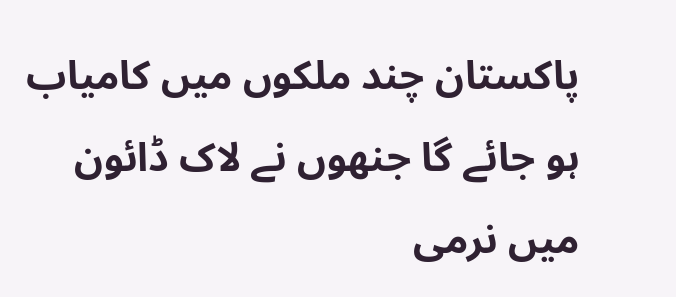پاکستان چند ملکوں میں کامیاب ہو جائے گا جنھوں نے لاک ڈائون میں نرمی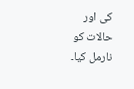کی اور حالات کو نارمل کیا۔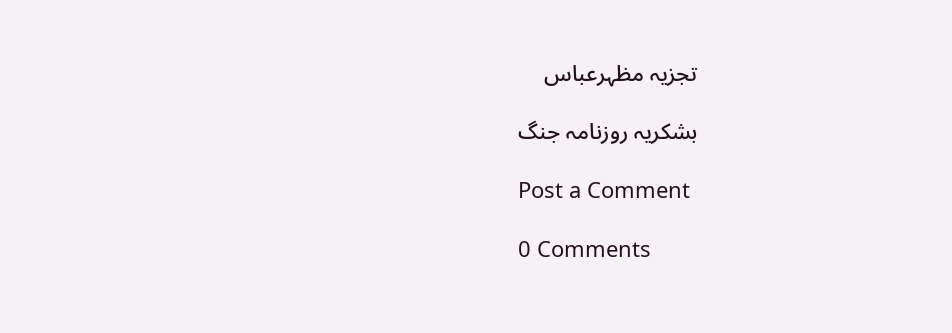تجزیہ مظہرعباس

بشکریہ روزنامہ جنگ

Post a Comment

0 Comments